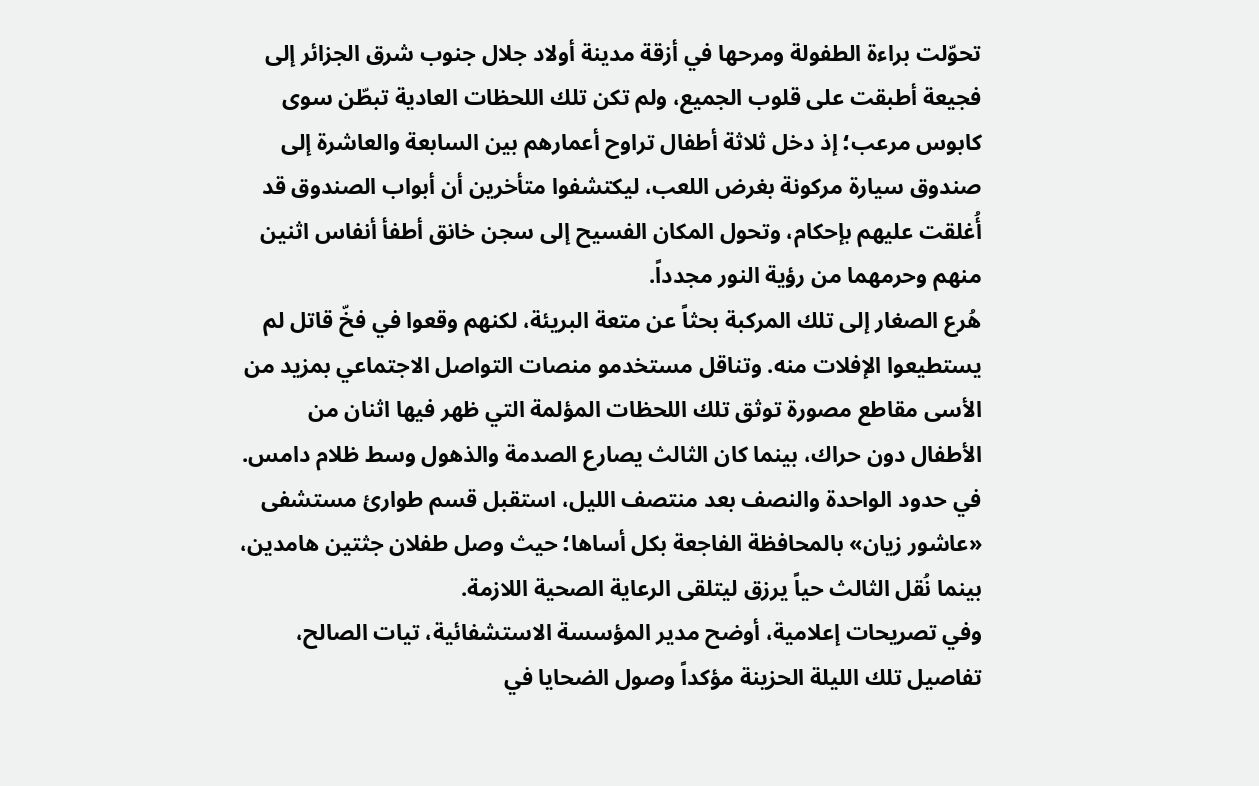تحوّلت براءة الطفولة ومرحها في أزقة مدينة أولاد جلال جنوب شرق الجزائر إلى فجيعة أطبقت على قلوب الجميع، ولم تكن تلك اللحظات العادية تبطّن سوى كابوس مرعب؛ إذ دخل ثلاثة أطفال تراوح أعمارهم بين السابعة والعاشرة إلى صندوق سيارة مركونة بغرض اللعب، ليكتشفوا متأخرين أن أبواب الصندوق قد أُغلقت عليهم بإحكام، وتحول المكان الفسيح إلى سجن خانق أطفأ أنفاس اثنين منهم وحرمهما من رؤية النور مجدداً.
هُرع الصغار إلى تلك المركبة بحثاً عن متعة البريئة، لكنهم وقعوا في فخّ قاتل لم يستطيعوا الإفلات منه. وتناقل مستخدمو منصات التواصل الاجتماعي بمزيد من الأسى مقاطع مصورة توثق تلك اللحظات المؤلمة التي ظهر فيها اثنان من الأطفال دون حراك، بينما كان الثالث يصارع الصدمة والذهول وسط ظلام دامس.
في حدود الواحدة والنصف بعد منتصف الليل، استقبل قسم طوارئ مستشفى «عاشور زيان» بالمحافظة الفاجعة بكل أساها؛ حيث وصل طفلان جثتين هامدين، بينما نُقل الثالث حياً يرزق ليتلقى الرعاية الصحية اللازمة.
وفي تصريحات إعلامية، أوضح مدير المؤسسة الاستشفائية، تيات الصالح، تفاصيل تلك الليلة الحزينة مؤكداً وصول الضحايا في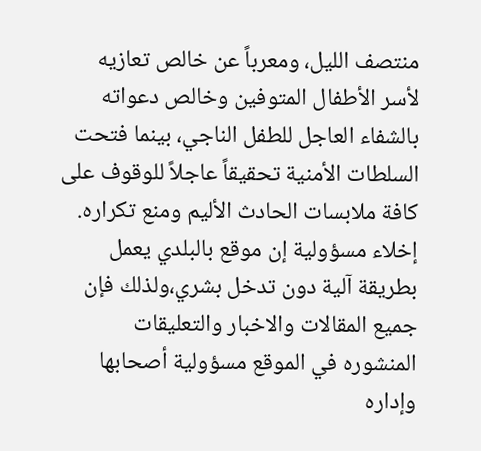منتصف الليل، ومعرباً عن خالص تعازيه لأسر الأطفال المتوفين وخالص دعواته بالشفاء العاجل للطفل الناجي، بينما فتحت السلطات الأمنية تحقيقاً عاجلاً للوقوف على كافة ملابسات الحادث الأليم ومنع تكراره.
إخلاء مسؤولية إن موقع بالبلدي يعمل بطريقة آلية دون تدخل بشري،ولذلك فإن جميع المقالات والاخبار والتعليقات المنشوره في الموقع مسؤولية أصحابها وإداره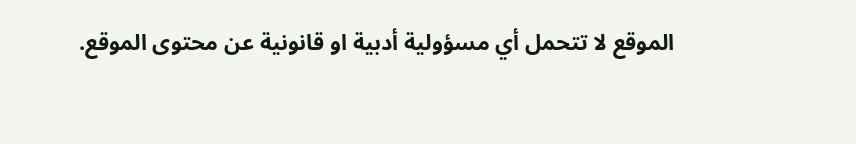الموقع لا تتحمل أي مسؤولية أدبية او قانونية عن محتوى الموقع.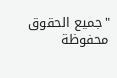"جميع الحقوق محفوظة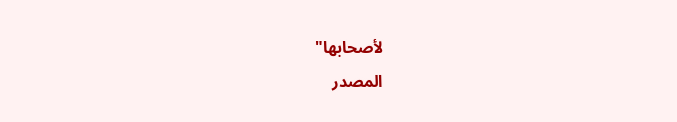لأصحابها"
المصدر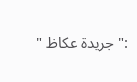:" جريدة عكاظ "